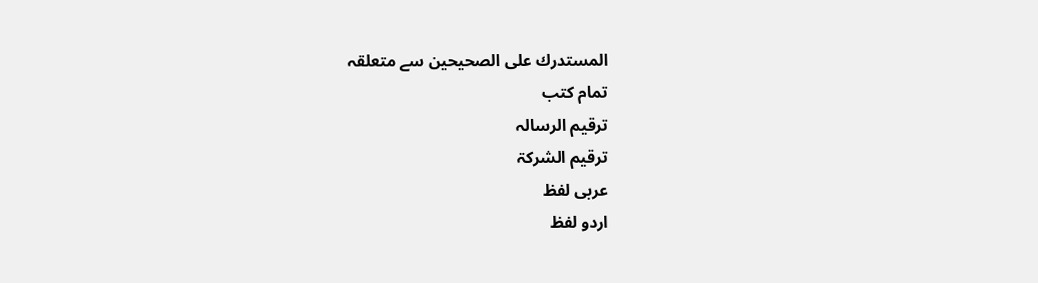المستدرك على الصحيحين سے متعلقہ
تمام کتب
ترقیم الرسالہ
ترقيم الشرکۃ
عربی لفظ
اردو لفظ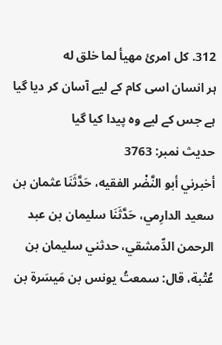312. كل امرئ مهيأ لما خلق له
ہر انسان اسی کام کے لیے آسان کر دیا گیا ہے جس کے لیے وہ پیدا کیا گیا
حدیث نمبر: 3763
أخبرني أبو النَّضْر الفقيه، حَدَّثَنَا عثمان بن سعيد الدارِمي، حَدَّثَنَا سليمان بن عبد الرحمن الدِّمشقي، حدثني سليمان بن عُتْبة، قال: سمعتُ يونس بن مَيسَرة بن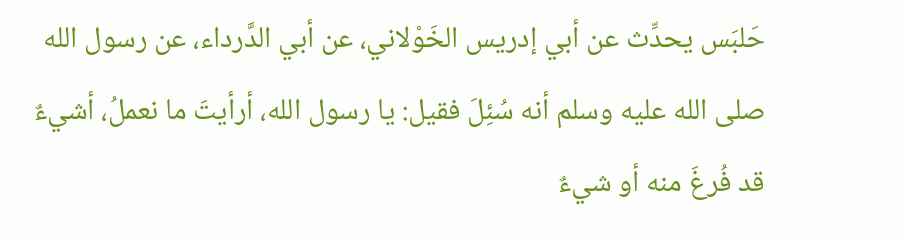حَلبَس يحدِّث عن أبي إدريس الخَوْلاني، عن أبي الدَّرداء، عن رسول الله صلى الله عليه وسلم أنه سُئِلَ فقيل: يا رسول الله، أرأيتَ ما نعملُ، أشيءٌ قد فُرغَ منه أو شيءٌ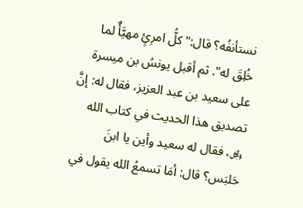نستأنفُه؟ قال:"كلُّ امرِئٍ مهيَّأٌ لما خُلِقَ له". ثم أقبل يونسُ بن ميسرة على سعيد بن عبد العزيز، فقال له: إنَّ تصديق هذا الحديث في كتاب الله ﷿، فقال له سعيد وأين يا ابنَ حَلبَس؟ قال: أمَا تسمعُ الله يقول في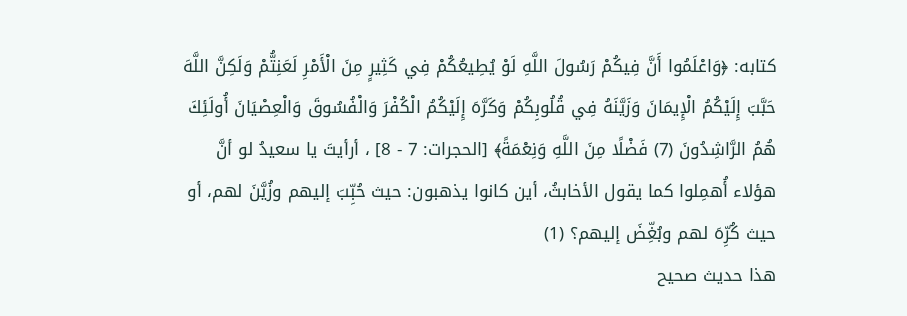كتابه: ﴿وَاعْلَمُوا أَنَّ فِيكُمْ رَسُولَ اللَّهِ لَوْ يُطِيعُكُمْ فِي كَثِيرٍ مِنَ الْأَمْرِ لَعَنِتُّمْ وَلَكِنَّ اللَّهَ حَبَّبَ إِلَيْكُمُ الْإِيمَانَ وَزَيَّنَهُ فِي قُلُوبِكُمْ وَكَرَّهَ إِلَيْكُمُ الْكُفْرَ وَالْفُسُوقَ وَالْعِصْيَانَ أُولَئِكَ هُمُ الرَّاشِدُونَ (7) فَضْلًا مِنَ اللَّهِ وَنِعْمَةً﴾ [الحجرات: 7 - 8] ، أرأيتَ يا سعيدُ لو أنَّ هؤلاء أُهمِلوا كما يقول الأخابثُ، أين كانوا يذهبون: حيث حُبِّبَ إليهم وزُيَّنَ لهم، أو حيث كُرِّهَ لهم وبُغِّضَ إليهم؟ (1)
هذا حديث صحيح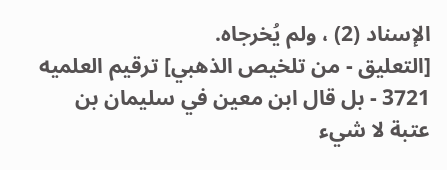الإسناد (2) ، ولم يُخرجاه.
[التعليق - من تلخيص الذهبي] ترقيم العلميه 3721 - بل قال ابن معين في سليمان بن عتبة لا شيء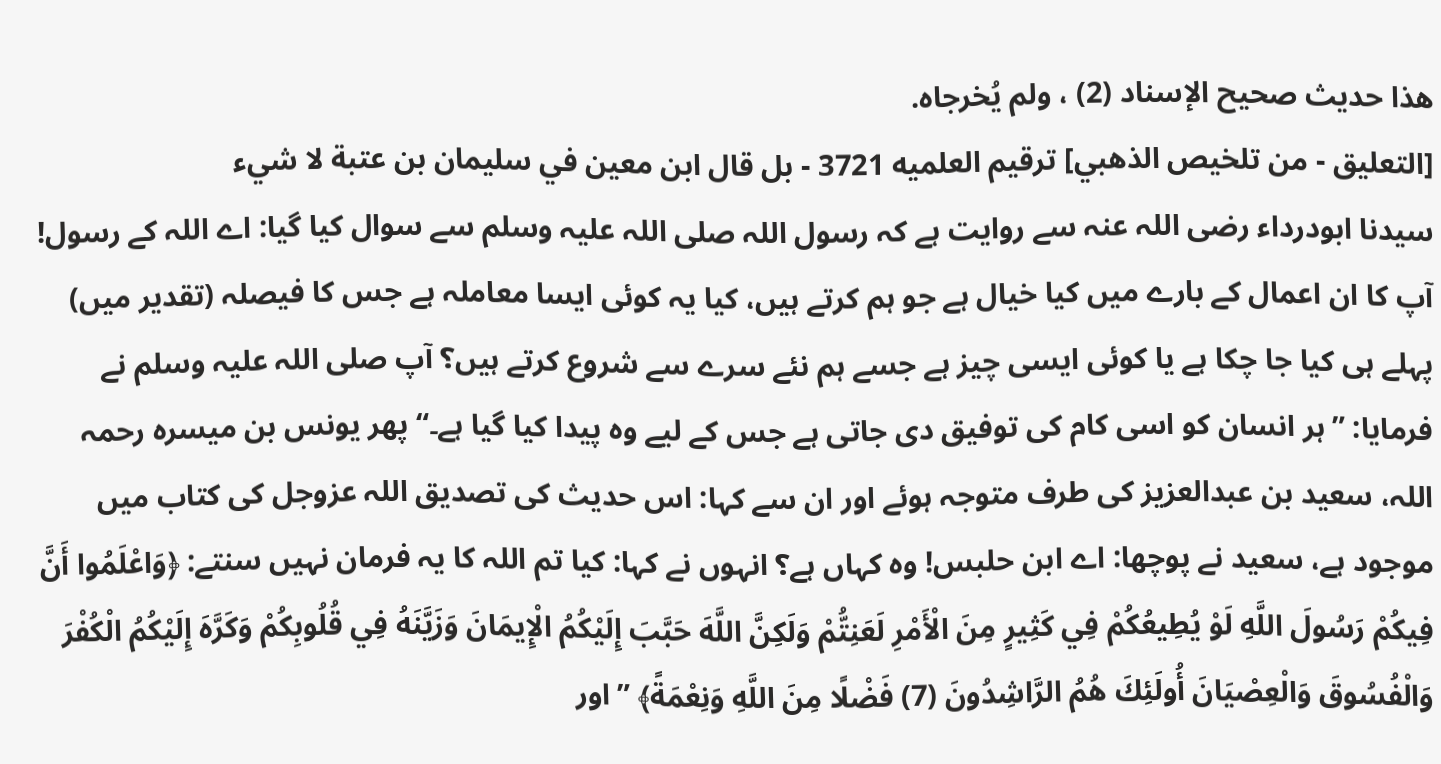هذا حديث صحيح الإسناد (2) ، ولم يُخرجاه.
[التعليق - من تلخيص الذهبي] ترقيم العلميه 3721 - بل قال ابن معين في سليمان بن عتبة لا شيء
سیدنا ابودرداء رضی اللہ عنہ سے روایت ہے کہ رسول اللہ صلی اللہ علیہ وسلم سے سوال کیا گیا: اے اللہ کے رسول! آپ کا ان اعمال کے بارے میں کیا خیال ہے جو ہم کرتے ہیں، کیا یہ کوئی ایسا معاملہ ہے جس کا فیصلہ (تقدیر میں) پہلے ہی کیا جا چکا ہے یا کوئی ایسی چیز ہے جسے ہم نئے سرے سے شروع کرتے ہیں؟ آپ صلی اللہ علیہ وسلم نے فرمایا: ”ہر انسان کو اسی کام کی توفیق دی جاتی ہے جس کے لیے وہ پیدا کیا گیا ہے۔“ پھر یونس بن میسرہ رحمہ اللہ، سعید بن عبدالعزیز کی طرف متوجہ ہوئے اور ان سے کہا: اس حدیث کی تصدیق اللہ عزوجل کی کتاب میں موجود ہے، سعید نے پوچھا: اے ابن حلبس! وہ کہاں ہے؟ انہوں نے کہا: کیا تم اللہ کا یہ فرمان نہیں سنتے: ﴿وَاعْلَمُوا أَنَّ فِيكُمْ رَسُولَ اللَّهِ لَوْ يُطِيعُكُمْ فِي كَثِيرٍ مِنَ الْأَمْرِ لَعَنِتُّمْ وَلَكِنَّ اللَّهَ حَبَّبَ إِلَيْكُمُ الْإِيمَانَ وَزَيَّنَهُ فِي قُلُوبِكُمْ وَكَرَّهَ إِلَيْكُمُ الْكُفْرَ وَالْفُسُوقَ وَالْعِصْيَانَ أُولَئِكَ هُمُ الرَّاشِدُونَ (7) فَضْلًا مِنَ اللَّهِ وَنِعْمَةً﴾ ”اور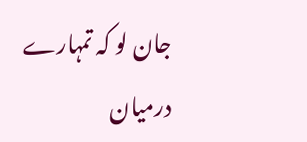جان لو کہ تمہارے درمیان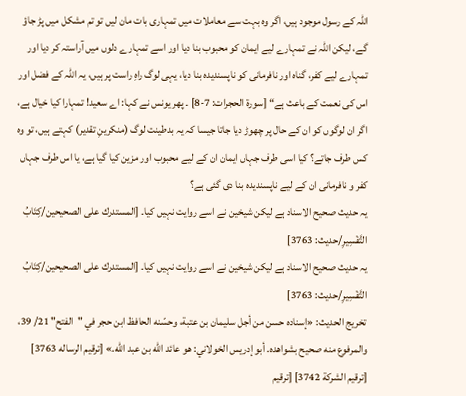اللہ کے رسول موجود ہیں، اگر وہ بہت سے معاملات میں تمہاری بات مان لیں تو تم مشکل میں پڑ جاؤ گے، لیکن اللہ نے تمہارے لیے ایمان کو محبوب بنا دیا اور اسے تمہارے دلوں میں آراستہ کر دیا اور تمہارے لیے کفر، گناہ اور نافرمانی کو ناپسندیدہ بنا دیا، یہی لوگ راہِ راست پر ہیں، یہ اللہ کے فضل اور اس کی نعمت کے باعث ہے“ [سورة الحجرات: 7-8] ۔ پھر یونس نے کہا: اے سعید! تمہارا کیا خیال ہے، اگر ان لوگوں کو ان کے حال پر چھوڑ دیا جاتا جیسا کہ یہ بدطینت لوگ (منکرینِ تقدیر) کہتے ہیں، تو وہ کس طرف جاتے؟ کیا اسی طرف جہاں ایمان ان کے لیے محبوب اور مزین کیا گیا ہے، یا اس طرف جہاں کفر و نافرمانی ان کے لیے ناپسندیدہ بنا دی گئی ہے؟
یہ حدیث صحیح الاسناد ہے لیکن شیخین نے اسے روایت نہیں کیا۔ [المستدرك على الصحيحين/كِتَابُ التَّفْسِيرِ/حدیث: 3763]
یہ حدیث صحیح الاسناد ہے لیکن شیخین نے اسے روایت نہیں کیا۔ [المستدرك على الصحيحين/كِتَابُ التَّفْسِيرِ/حدیث: 3763]
تخریج الحدیث: «إسناده حسن من أجل سليمان بن عتبة، وحسّنه الحافظ ابن حجر في "الفتح" 21/ 39، والمرفوع منه صحيح بشواهده. أبو إدريس الخولاني: هو عائد الله بن عبد الله.» [ترقيم الرساله 3763] [ترقيم الشركة 3742] [ترقيم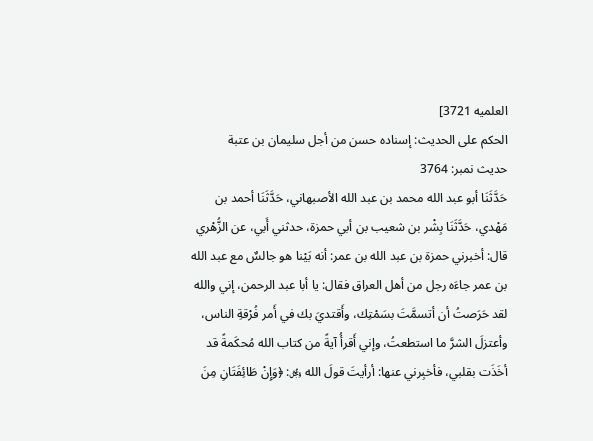العلميه 3721]
الحكم على الحديث: إسناده حسن من أجل سليمان بن عتبة
حدیث نمبر: 3764
حَدَّثَنَا أبو عبد الله محمد بن عبد الله الأصبهاني، حَدَّثَنَا أحمد بن مَهْدي، حَدَّثَنَا بِشْر بن شعيب بن أبي حمزة، حدثني أَبي، عن الزُّهْري قال: أخبرني حمزة بن عبد الله بن عمر: أنه بَيْنا هو جالسٌ مع عبد الله بن عمر جاءَه رجل من أهل العراق فقال: يا أبا عبد الرحمن، إني والله لقد حَرَصتُ أن أتسمَّتَ بسَمْتِك، وأَقتديَ بك في أَمر فُرْقةِ الناس، وأعتزلَ الشرَّ ما استطعتُ، وإني أَقرأُ آيةً من كتاب الله مُحكَمةً قد أخَذَت بقلبي، فأخبِرني عنها: أرأيتَ قولَ الله ﷿: ﴿وَإِنْ طَائِفَتَانِ مِنَ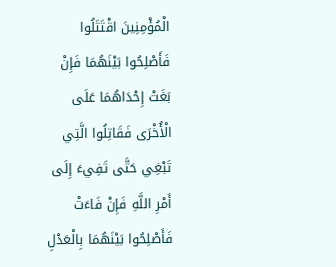الْمُؤْمِنِينَ اقْتَتَلُوا فَأَصْلِحُوا بَيْنَهُمَا فَإِنْ بَغَتْ إِحْدَاهُمَا عَلَى الْأُخْرَى فَقَاتِلُوا الَّتِي تَبْغِي حَتَّى تَفِيءَ إِلَى أَمْرِ اللَّهِ فَإِنْ فَاءَتْ فَأَصْلِحُوا بَيْنَهُمَا بِالْعَدْلِ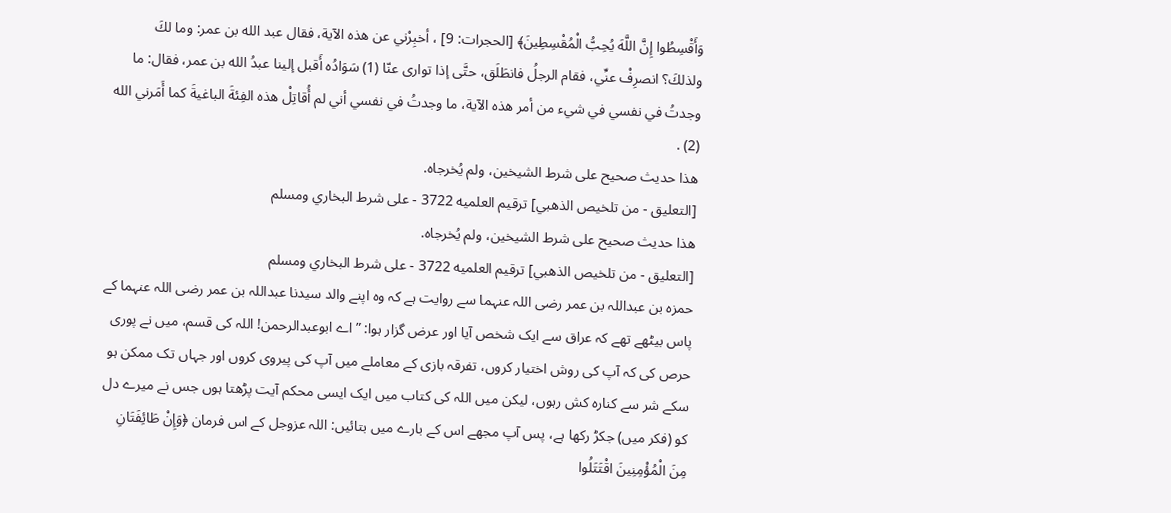وَأَقْسِطُوا إِنَّ اللَّهَ يُحِبُّ الْمُقْسِطِينَ﴾ [الحجرات: 9] ، أخبِرْني عن هذه الآية، فقال عبد الله بن عمر: وما لكَ ولذلكَ؟ انصرِفْ عنِّي، فقام الرجلُ فانطَلَق، حتَّى إذا توارى عنّا (1) سَوَادُه أَقبل إلينا عبدُ الله بن عمر، فقال: ما وجدتُ في نفسي في شيء من أمر هذه الآية، ما وجدتُ في نفسي أني لم أُقاتِلْ هذه الفِئةَ الباغيةَ كما أَمَرني الله (2) .
هذا حديث صحيح على شرط الشيخين، ولم يُخرجاه.
[التعليق - من تلخيص الذهبي] ترقيم العلميه 3722 - على شرط البخاري ومسلم
هذا حديث صحيح على شرط الشيخين، ولم يُخرجاه.
[التعليق - من تلخيص الذهبي] ترقيم العلميه 3722 - على شرط البخاري ومسلم
حمزہ بن عبداللہ بن عمر رضی اللہ عنہما سے روایت ہے کہ وہ اپنے والد سیدنا عبداللہ بن عمر رضی اللہ عنہما کے پاس بیٹھے تھے کہ عراق سے ایک شخص آیا اور عرض گزار ہوا: ”اے ابوعبدالرحمن! اللہ کی قسم، میں نے پوری حرص کی کہ آپ کی روش اختیار کروں، تفرقہ بازی کے معاملے میں آپ کی پیروی کروں اور جہاں تک ممکن ہو سکے شر سے کنارہ کش رہوں، لیکن میں اللہ کی کتاب میں ایک ایسی محکم آیت پڑھتا ہوں جس نے میرے دل کو (فکر میں) جکڑ رکھا ہے، پس آپ مجھے اس کے بارے میں بتائیں: اللہ عزوجل کے اس فرمان ﴿وَإِنْ طَائِفَتَانِ مِنَ الْمُؤْمِنِينَ اقْتَتَلُوا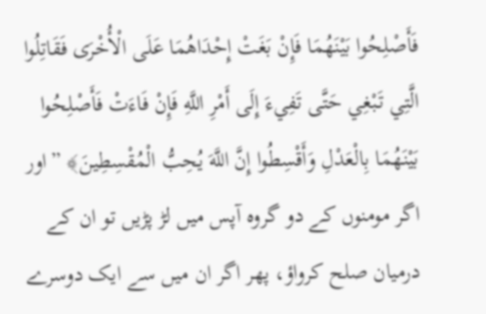فَأَصْلِحُوا بَيْنَهُمَا فَإِنْ بَغَتْ إِحْدَاهُمَا عَلَى الْأُخْرَى فَقَاتِلُوا الَّتِي تَبْغِي حَتَّى تَفِيءَ إِلَى أَمْرِ اللَّهِ فَإِنْ فَاءَتْ فَأَصْلِحُوا بَيْنَهُمَا بِالْعَدْلِ وَأَقْسِطُوا إِنَّ اللَّهَ يُحِبُّ الْمُقْسِطِينَ﴾ ”اور اگر مومنوں کے دو گروہ آپس میں لڑ پڑیں تو ان کے درمیان صلح کرواؤ، پھر اگر ان میں سے ایک دوسرے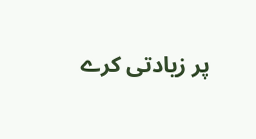پر زیادتی کرے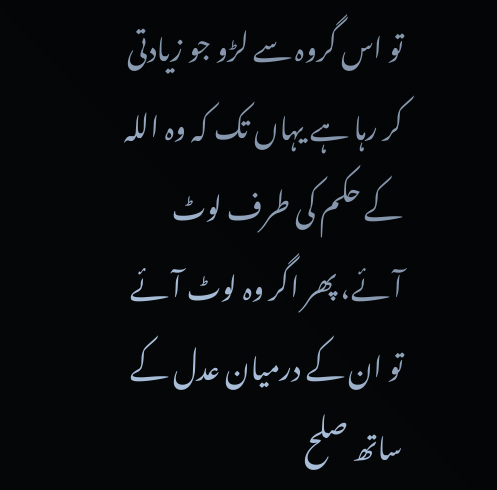تو اس گروہ سے لڑو جو زیادتی کر رہا ہے یہاں تک کہ وہ اللہ کے حکم کی طرف لوٹ آئے، پھر اگر وہ لوٹ آئے تو ان کے درمیان عدل کے ساتھ صلح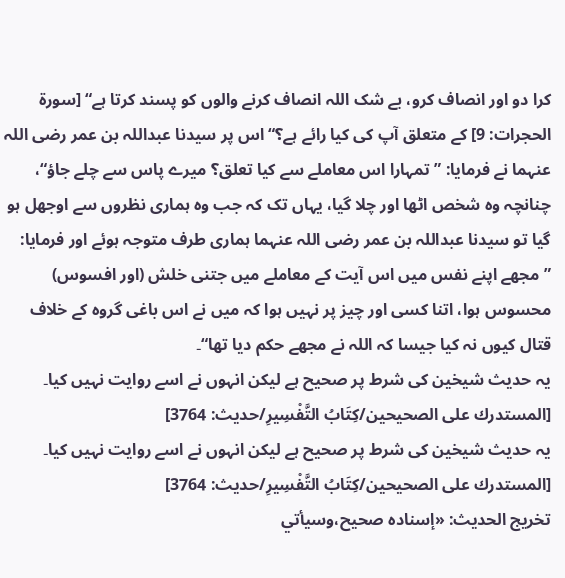کرا دو اور انصاف کرو، بے شک اللہ انصاف کرنے والوں کو پسند کرتا ہے“ [سورة الحجرات: 9] کے متعلق آپ کی کیا رائے ہے؟“ اس پر سیدنا عبداللہ بن عمر رضی اللہ عنہما نے فرمایا: ”تمہارا اس معاملے سے کیا تعلق؟ میرے پاس سے چلے جاؤ“، چنانچہ وہ شخص اٹھا اور چلا گیا، یہاں تک کہ جب وہ ہماری نظروں سے اوجھل ہو گیا تو سیدنا عبداللہ بن عمر رضی اللہ عنہما ہماری طرف متوجہ ہوئے اور فرمایا: ”مجھے اپنے نفس میں اس آیت کے معاملے میں جتنی خلش (اور افسوس) محسوس ہوا، اتنا کسی اور چیز پر نہیں ہوا کہ میں نے اس باغی گروہ کے خلاف قتال کیوں نہ کیا جیسا کہ اللہ نے مجھے حکم دیا تھا“۔
یہ حدیث شیخین کی شرط پر صحیح ہے لیکن انہوں نے اسے روایت نہیں کیا۔ [المستدرك على الصحيحين/كِتَابُ التَّفْسِيرِ/حدیث: 3764]
یہ حدیث شیخین کی شرط پر صحیح ہے لیکن انہوں نے اسے روایت نہیں کیا۔ [المستدرك على الصحيحين/كِتَابُ التَّفْسِيرِ/حدیث: 3764]
تخریج الحدیث: «إسناده صحيح،وسيأتي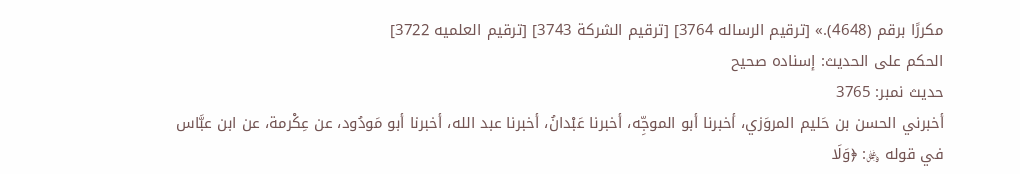مكررًا برقم (4648).» [ترقيم الرساله 3764] [ترقيم الشركة 3743] [ترقيم العلميه 3722]
الحكم على الحديث: إسناده صحيح
حدیث نمبر: 3765
أخبرني الحسن بن حَليم المروَزي، أخبرنا أبو الموجِّه، أخبرنا عَبْدانُ، أخبرنا عبد الله، أخبرنا أبو مَودُود، عن عِكْرمة، عن ابن عبَّاس في قوله ﷿: ﴿وَلَا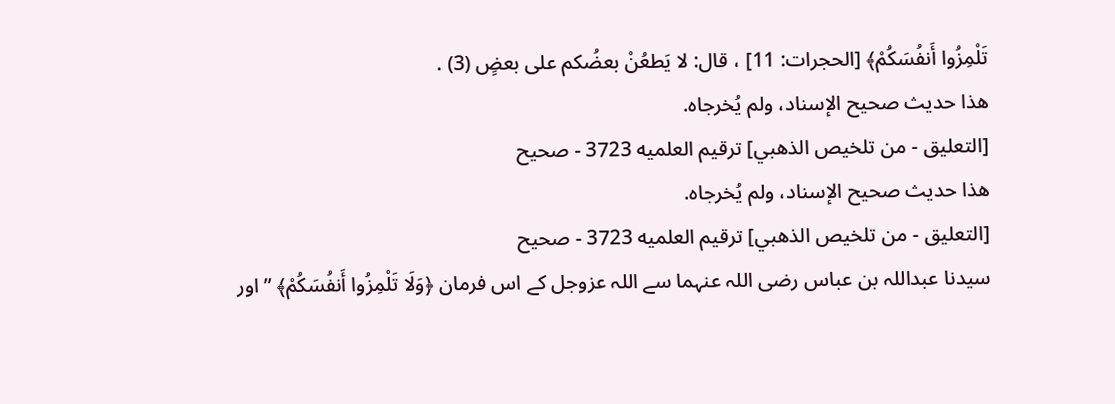تَلْمِزُوا أَنفُسَكُمْ﴾ [الحجرات: 11] ، قال: لا يَطعُنْ بعضُكم على بعضٍ (3) .
هذا حديث صحيح الإسناد، ولم يُخرجاه.
[التعليق - من تلخيص الذهبي] ترقيم العلميه 3723 - صحيح
هذا حديث صحيح الإسناد، ولم يُخرجاه.
[التعليق - من تلخيص الذهبي] ترقيم العلميه 3723 - صحيح
سیدنا عبداللہ بن عباس رضی اللہ عنہما سے اللہ عزوجل کے اس فرمان ﴿وَلَا تَلْمِزُوا أَنفُسَكُمْ﴾ ”اور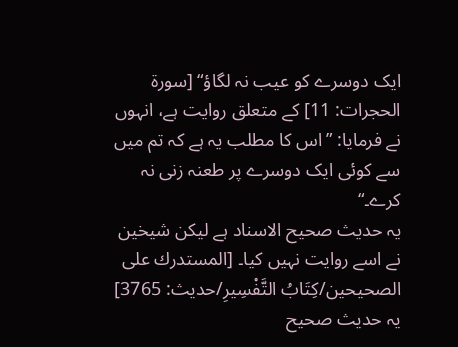ایک دوسرے کو عیب نہ لگاؤ“ [سورة الحجرات: 11] کے متعلق روایت ہے، انہوں نے فرمایا: ”اس کا مطلب یہ ہے کہ تم میں سے کوئی ایک دوسرے پر طعنہ زنی نہ کرے۔“
یہ حدیث صحیح الاسناد ہے لیکن شیخین نے اسے روایت نہیں کیا۔ [المستدرك على الصحيحين/كِتَابُ التَّفْسِيرِ/حدیث: 3765]
یہ حدیث صحیح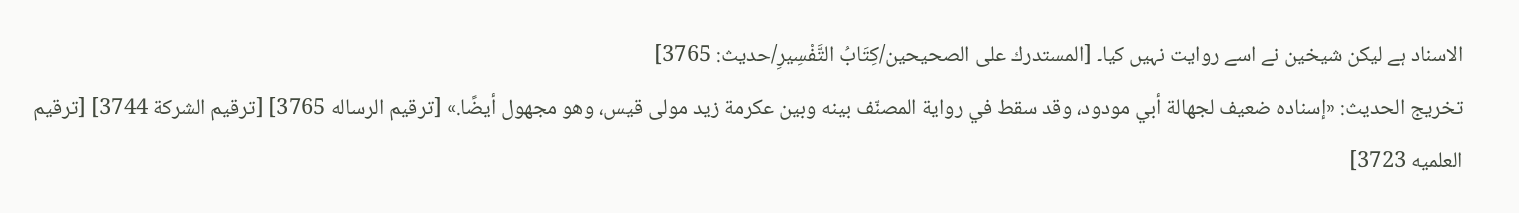الاسناد ہے لیکن شیخین نے اسے روایت نہیں کیا۔ [المستدرك على الصحيحين/كِتَابُ التَّفْسِيرِ/حدیث: 3765]
تخریج الحدیث: «إسناده ضعيف لجهالة أبي مودود، وقد سقط في رواية المصنّف بينه وبين عكرمة زيد مولى قيس، وهو مجهول أيضًا.» [ترقيم الرساله 3765] [ترقيم الشركة 3744] [ترقيم العلميه 3723]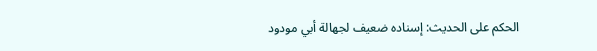الحكم على الحديث: إسناده ضعيف لجهالة أبي مودود